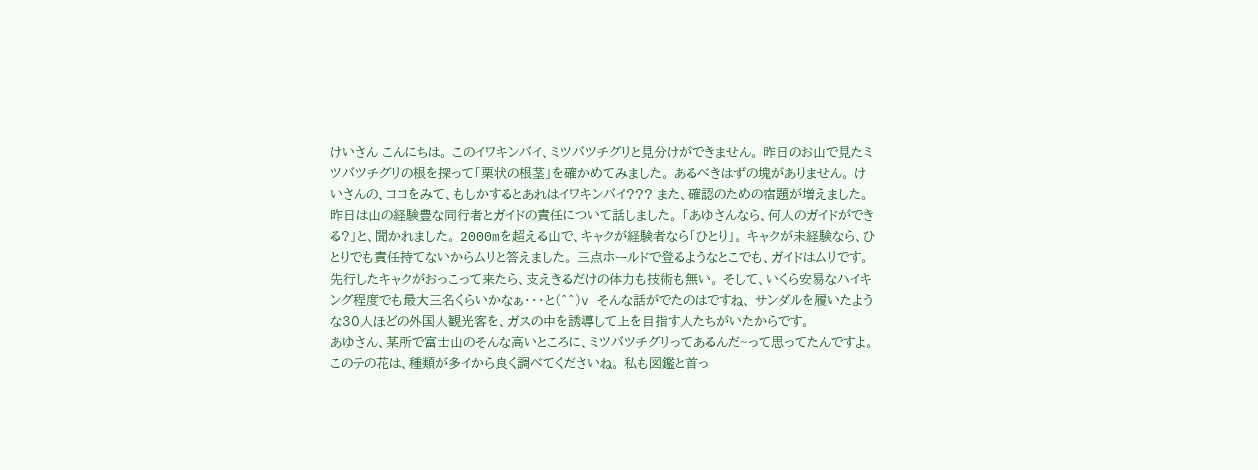けいさん こんにちは。 このイワキンバイ、ミツバツチグリと見分けができません。 昨日のお山で見たミツバツチグリの根を探って「栗状の根茎」を確かめてみました。 あるべきはずの塊がありません。 けいさんの、ココをみて、もしかするとあれはイワキンバイ??? また、確認のための宿題が増えました。 昨日は山の経験豊な同行者とガイドの責任について話しました。 「あゆさんなら、何人のガイドができる?」と、聞かれました。 2000mを超える山で、キャクが経験者なら「ひとり」。 キャクが未経験なら、ひとりでも責任持てないからムリと答えました。 三点ホールドで登るようなとこでも、ガイドはムリです。 先行したキャクがおっこって来たら、支えきるだけの体力も技術も無い。 そして、いくら安易なハイキング程度でも最大三名くらいかなぁ・・・と(^^)v そんな話がでたのはですね、 サンダルを履いたような30人ほどの外国人観光客を、ガスの中を誘導して上を目指す人たちがいたからです。
あゆさん、某所で富士山のそんな高いところに、ミツバツチグリってあるんだ~って思ってたんですよ。 このテの花は、種類が多イから良く調べてくださいね。 私も図鑑と首っ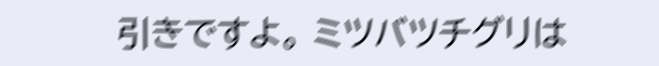引きですよ。 ミツバツチグリは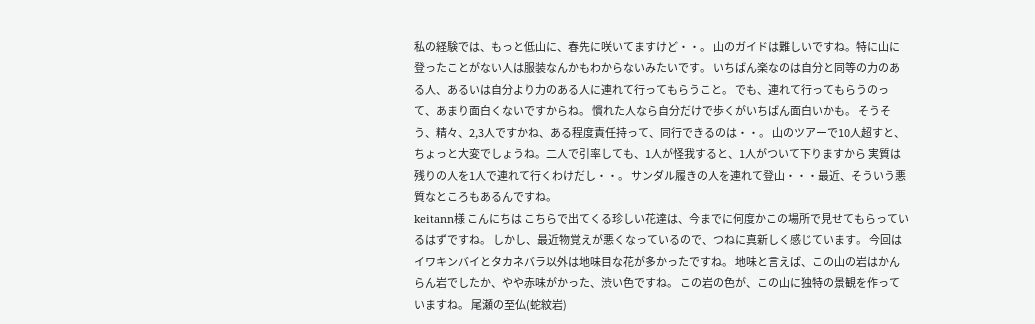私の経験では、もっと低山に、春先に咲いてますけど・・。 山のガイドは難しいですね。特に山に登ったことがない人は服装なんかもわからないみたいです。 いちばん楽なのは自分と同等の力のある人、あるいは自分より力のある人に連れて行ってもらうこと。 でも、連れて行ってもらうのって、あまり面白くないですからね。 慣れた人なら自分だけで歩くがいちばん面白いかも。 そうそう、精々、2,3人ですかね、ある程度責任持って、同行できるのは・・。 山のツアーで10人超すと、ちょっと大変でしょうね。二人で引率しても、1人が怪我すると、1人がついて下りますから 実質は残りの人を1人で連れて行くわけだし・・。 サンダル履きの人を連れて登山・・・最近、そういう悪質なところもあるんですね。
keitann様 こんにちは こちらで出てくる珍しい花達は、今までに何度かこの場所で見せてもらっているはずですね。 しかし、最近物覚えが悪くなっているので、つねに真新しく感じています。 今回はイワキンバイとタカネバラ以外は地味目な花が多かったですね。 地味と言えば、この山の岩はかんらん岩でしたか、やや赤味がかった、渋い色ですね。 この岩の色が、この山に独特の景観を作っていますね。 尾瀬の至仏(蛇紋岩)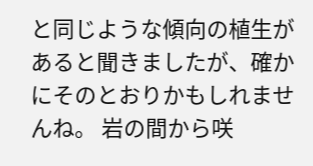と同じような傾向の植生があると聞きましたが、確かにそのとおりかもしれませんね。 岩の間から咲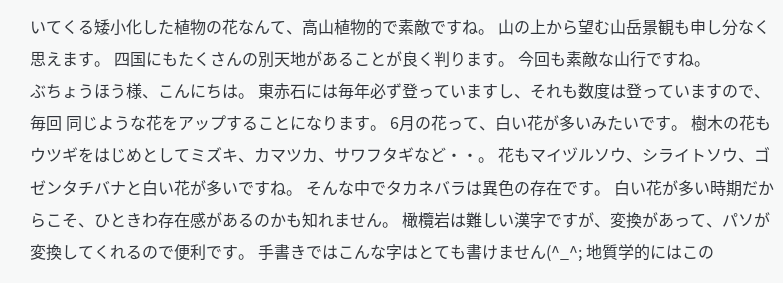いてくる矮小化した植物の花なんて、高山植物的で素敵ですね。 山の上から望む山岳景観も申し分なく思えます。 四国にもたくさんの別天地があることが良く判ります。 今回も素敵な山行ですね。
ぶちょうほう様、こんにちは。 東赤石には毎年必ず登っていますし、それも数度は登っていますので、毎回 同じような花をアップすることになります。 6月の花って、白い花が多いみたいです。 樹木の花もウツギをはじめとしてミズキ、カマツカ、サワフタギなど・・。 花もマイヅルソウ、シライトソウ、ゴゼンタチバナと白い花が多いですね。 そんな中でタカネバラは異色の存在です。 白い花が多い時期だからこそ、ひときわ存在感があるのかも知れません。 橄欖岩は難しい漢字ですが、変換があって、パソが変換してくれるので便利です。 手書きではこんな字はとても書けません(^_^; 地質学的にはこの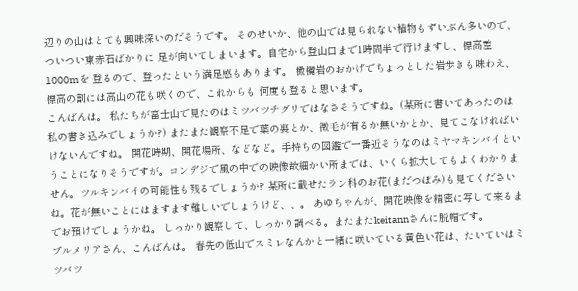辺りの山はとても興味深いのだそうです。 そのせいか、他の山では見られない植物もずいぶん多いので、ついつい東赤石ばかりに 足が向いてしまいます。自宅から登山口まで1時間半で行けますし、標高差1000mを 登るので、登ったという満足感もあります。 橄欖岩のおかげでちょっとした岩歩きも味わえ、標高の割には高山の花も咲くので、これからも 何度も登ると思います。
こんばんは。 私たちが富士山で見たのはミツバツチグリではなさそうですね。(某所に書いてあったのは私の書き込みでしょうか?) またまた観察不足で葉の裏とか、微毛が有るか無いかとか、見てこなければいけないんですね。 開花時期、開花場所、などなど。手持ちの図鑑で一番近そうなのはミヤマキンバイということになりそうですが。コンデジで風の中での映像故細かい所までは、いくら拡大してもよくわかりません。ツルキンバイの可能性も残るでしょうか? 某所に載せたラン科のお花(まだつぼみ)も見てくださいね。花が無いことにはますます難しいでしょうけど、、。 あゆちゃんが、開花映像を精密に写して来るまでお預けでしょうかね。 しっかり観察して、しっかり調べる。またまたkeitannさんに脱帽です。
プルメリアさん、こんばんは。 春先の低山でスミレなんかと一緒に咲いている黄色い花は、たいていはミツバツ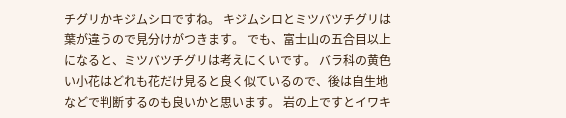チグリかキジムシロですね。 キジムシロとミツバツチグリは葉が違うので見分けがつきます。 でも、富士山の五合目以上になると、ミツバツチグリは考えにくいです。 バラ科の黄色い小花はどれも花だけ見ると良く似ているので、後は自生地などで判断するのも良いかと思います。 岩の上ですとイワキ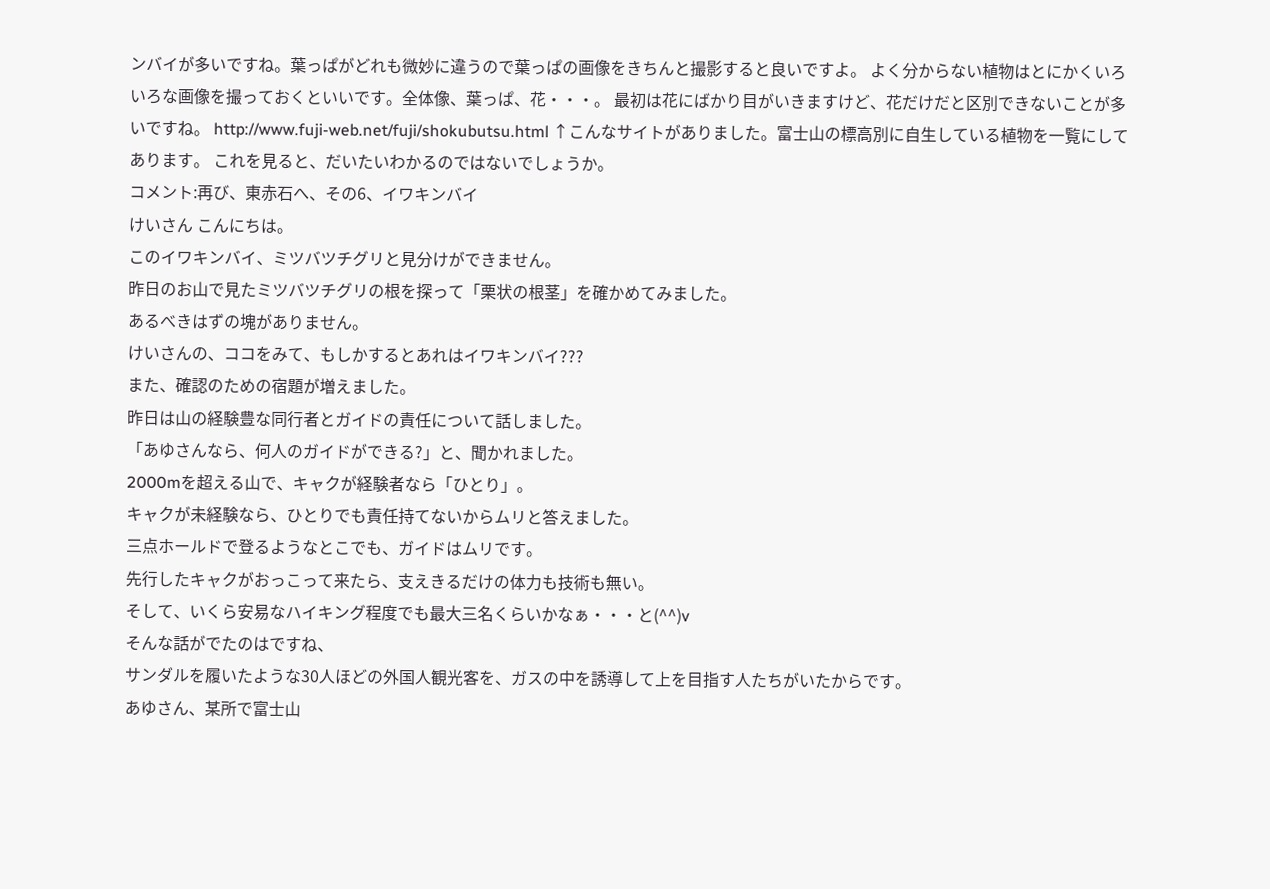ンバイが多いですね。葉っぱがどれも微妙に違うので葉っぱの画像をきちんと撮影すると良いですよ。 よく分からない植物はとにかくいろいろな画像を撮っておくといいです。全体像、葉っぱ、花・・・。 最初は花にばかり目がいきますけど、花だけだと区別できないことが多いですね。 http://www.fuji-web.net/fuji/shokubutsu.html ↑こんなサイトがありました。富士山の標高別に自生している植物を一覧にしてあります。 これを見ると、だいたいわかるのではないでしょうか。
コメント:再び、東赤石へ、その6、イワキンバイ
けいさん こんにちは。
このイワキンバイ、ミツバツチグリと見分けができません。
昨日のお山で見たミツバツチグリの根を探って「栗状の根茎」を確かめてみました。
あるべきはずの塊がありません。
けいさんの、ココをみて、もしかするとあれはイワキンバイ???
また、確認のための宿題が増えました。
昨日は山の経験豊な同行者とガイドの責任について話しました。
「あゆさんなら、何人のガイドができる?」と、聞かれました。
2000mを超える山で、キャクが経験者なら「ひとり」。
キャクが未経験なら、ひとりでも責任持てないからムリと答えました。
三点ホールドで登るようなとこでも、ガイドはムリです。
先行したキャクがおっこって来たら、支えきるだけの体力も技術も無い。
そして、いくら安易なハイキング程度でも最大三名くらいかなぁ・・・と(^^)v
そんな話がでたのはですね、
サンダルを履いたような30人ほどの外国人観光客を、ガスの中を誘導して上を目指す人たちがいたからです。
あゆさん、某所で富士山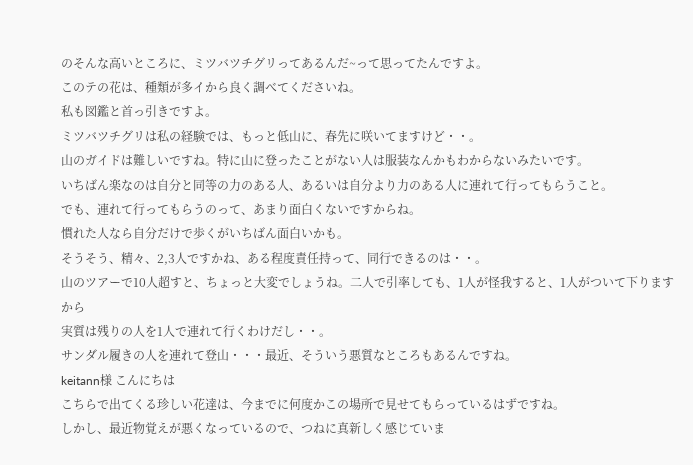のそんな高いところに、ミツバツチグリってあるんだ~って思ってたんですよ。
このテの花は、種類が多イから良く調べてくださいね。
私も図鑑と首っ引きですよ。
ミツバツチグリは私の経験では、もっと低山に、春先に咲いてますけど・・。
山のガイドは難しいですね。特に山に登ったことがない人は服装なんかもわからないみたいです。
いちばん楽なのは自分と同等の力のある人、あるいは自分より力のある人に連れて行ってもらうこと。
でも、連れて行ってもらうのって、あまり面白くないですからね。
慣れた人なら自分だけで歩くがいちばん面白いかも。
そうそう、精々、2,3人ですかね、ある程度責任持って、同行できるのは・・。
山のツアーで10人超すと、ちょっと大変でしょうね。二人で引率しても、1人が怪我すると、1人がついて下りますから
実質は残りの人を1人で連れて行くわけだし・・。
サンダル履きの人を連れて登山・・・最近、そういう悪質なところもあるんですね。
keitann様 こんにちは
こちらで出てくる珍しい花達は、今までに何度かこの場所で見せてもらっているはずですね。
しかし、最近物覚えが悪くなっているので、つねに真新しく感じていま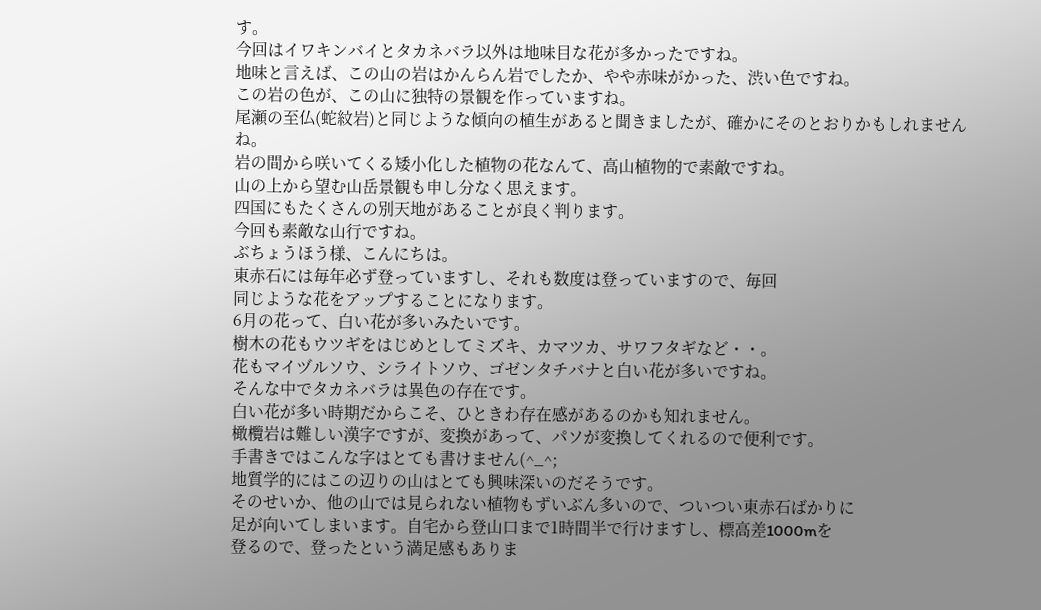す。
今回はイワキンバイとタカネバラ以外は地味目な花が多かったですね。
地味と言えば、この山の岩はかんらん岩でしたか、やや赤味がかった、渋い色ですね。
この岩の色が、この山に独特の景観を作っていますね。
尾瀬の至仏(蛇紋岩)と同じような傾向の植生があると聞きましたが、確かにそのとおりかもしれませんね。
岩の間から咲いてくる矮小化した植物の花なんて、高山植物的で素敵ですね。
山の上から望む山岳景観も申し分なく思えます。
四国にもたくさんの別天地があることが良く判ります。
今回も素敵な山行ですね。
ぶちょうほう様、こんにちは。
東赤石には毎年必ず登っていますし、それも数度は登っていますので、毎回
同じような花をアップすることになります。
6月の花って、白い花が多いみたいです。
樹木の花もウツギをはじめとしてミズキ、カマツカ、サワフタギなど・・。
花もマイヅルソウ、シライトソウ、ゴゼンタチバナと白い花が多いですね。
そんな中でタカネバラは異色の存在です。
白い花が多い時期だからこそ、ひときわ存在感があるのかも知れません。
橄欖岩は難しい漢字ですが、変換があって、パソが変換してくれるので便利です。
手書きではこんな字はとても書けません(^_^;
地質学的にはこの辺りの山はとても興味深いのだそうです。
そのせいか、他の山では見られない植物もずいぶん多いので、ついつい東赤石ばかりに
足が向いてしまいます。自宅から登山口まで1時間半で行けますし、標高差1000mを
登るので、登ったという満足感もありま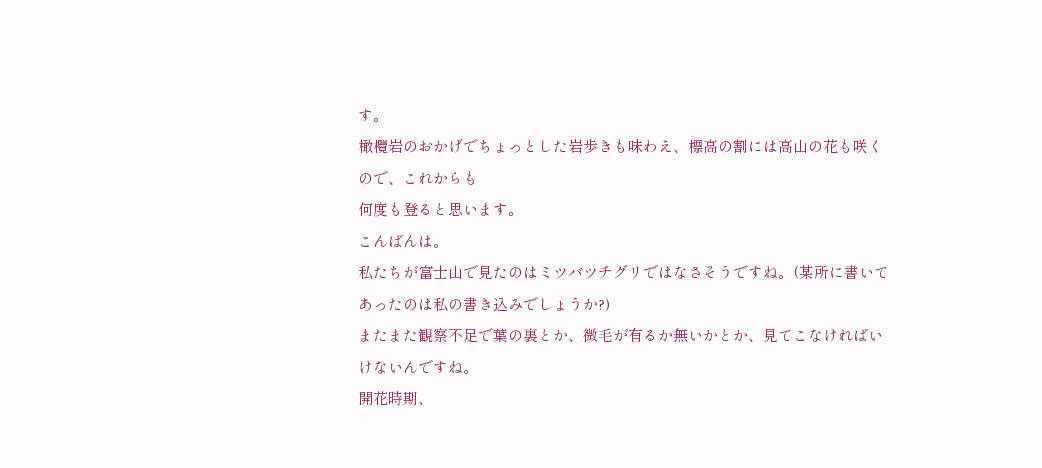す。
橄欖岩のおかげでちょっとした岩歩きも味わえ、標高の割には高山の花も咲くので、これからも
何度も登ると思います。
こんばんは。
私たちが富士山で見たのはミツバツチグリではなさそうですね。(某所に書いてあったのは私の書き込みでしょうか?)
またまた観察不足で葉の裏とか、微毛が有るか無いかとか、見てこなければいけないんですね。
開花時期、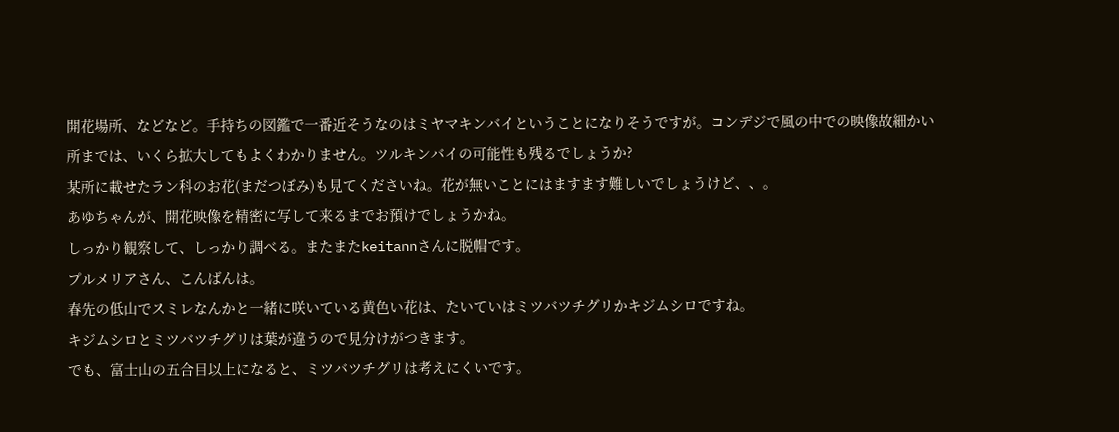開花場所、などなど。手持ちの図鑑で一番近そうなのはミヤマキンバイということになりそうですが。コンデジで風の中での映像故細かい所までは、いくら拡大してもよくわかりません。ツルキンバイの可能性も残るでしょうか?
某所に載せたラン科のお花(まだつぼみ)も見てくださいね。花が無いことにはますます難しいでしょうけど、、。
あゆちゃんが、開花映像を精密に写して来るまでお預けでしょうかね。
しっかり観察して、しっかり調べる。またまたkeitannさんに脱帽です。
プルメリアさん、こんばんは。
春先の低山でスミレなんかと一緒に咲いている黄色い花は、たいていはミツバツチグリかキジムシロですね。
キジムシロとミツバツチグリは葉が違うので見分けがつきます。
でも、富士山の五合目以上になると、ミツバツチグリは考えにくいです。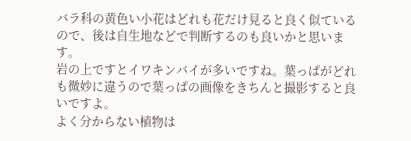バラ科の黄色い小花はどれも花だけ見ると良く似ているので、後は自生地などで判断するのも良いかと思います。
岩の上ですとイワキンバイが多いですね。葉っぱがどれも微妙に違うので葉っぱの画像をきちんと撮影すると良いですよ。
よく分からない植物は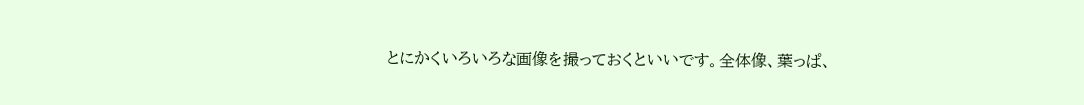とにかくいろいろな画像を撮っておくといいです。全体像、葉っぱ、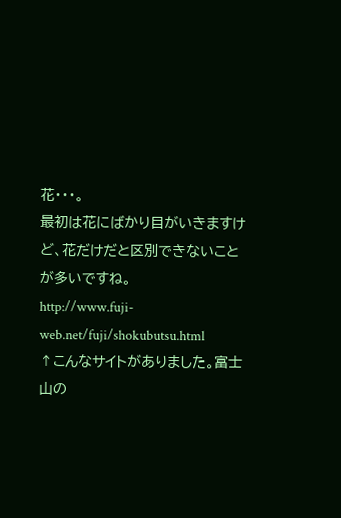花・・・。
最初は花にばかり目がいきますけど、花だけだと区別できないことが多いですね。
http://www.fuji-web.net/fuji/shokubutsu.html
↑こんなサイトがありました。富士山の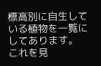標高別に自生している植物を一覧にしてあります。
これを見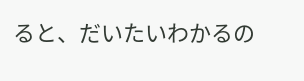ると、だいたいわかるの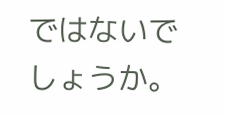ではないでしょうか。